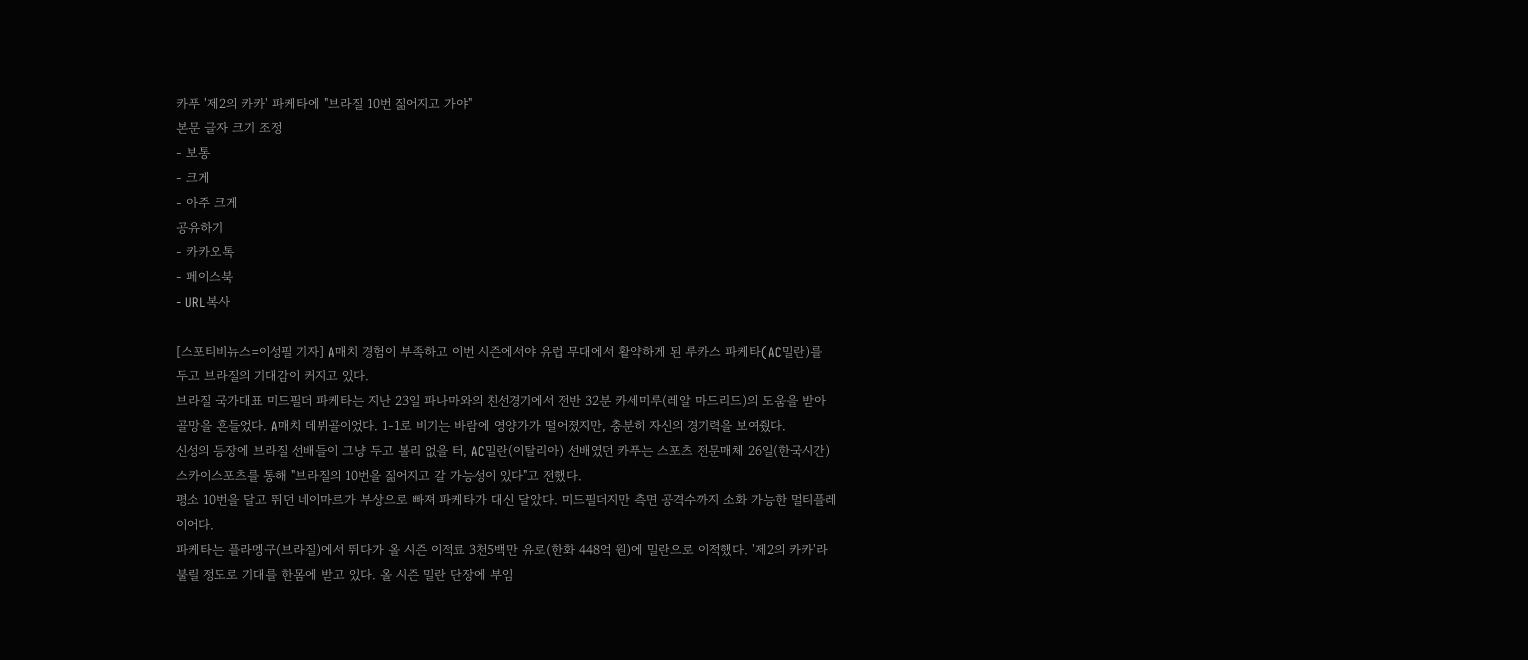카푸 '제2의 카카' 파케타에 "브라질 10번 짊어지고 가야"
본문 글자 크기 조정
- 보통
- 크게
- 아주 크게
공유하기
- 카카오톡
- 페이스북
- URL복사

[스포티비뉴스=이성필 기자] A매치 경험이 부족하고 이번 시즌에서야 유럽 무대에서 활약하게 된 루카스 파케타(AC밀란)를 두고 브라질의 기대감이 커지고 있다.
브라질 국가대표 미드필더 파케타는 지난 23일 파나마와의 친선경기에서 전반 32분 카세미루(레알 마드리드)의 도움을 받아 골망을 흔들었다. A매치 데뷔골이었다. 1-1로 비기는 바람에 영양가가 떨어졌지만, 충분히 자신의 경기력을 보여줬다.
신성의 등장에 브라질 선배들이 그냥 두고 볼리 없을 터, AC밀란(이탈리아) 선배였던 카푸는 스포츠 전문매체 26일(한국시간) 스카이스포츠를 통해 "브라질의 10번을 짊어지고 갈 가능성이 있다"고 전했다.
평소 10번을 달고 뛰던 네이마르가 부상으로 빠져 파케타가 대신 달았다. 미드필더지만 측면 공격수까지 소화 가능한 멀티플레이어다.
파케타는 플라멩구(브라질)에서 뛰다가 올 시즌 이적료 3천5백만 유로(한화 448억 원)에 밀란으로 이적했다. '제2의 카카'라 불릴 정도로 기대를 한몸에 받고 있다. 올 시즌 밀란 단장에 부임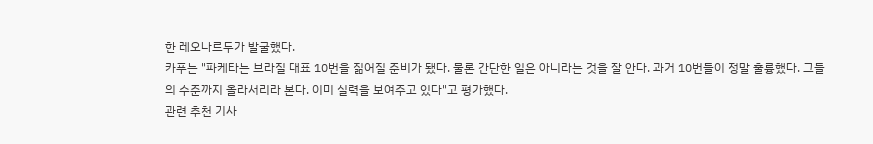한 레오나르두가 발굴했다.
카푸는 "파케타는 브라질 대표 10번을 짊어질 준비가 됐다. 물론 간단한 일은 아니라는 것을 잘 안다. 과거 10번들이 정말 훌륭했다. 그들의 수준까지 올라서리라 본다. 이미 실력을 보여주고 있다"고 평가했다.
관련 추천 기사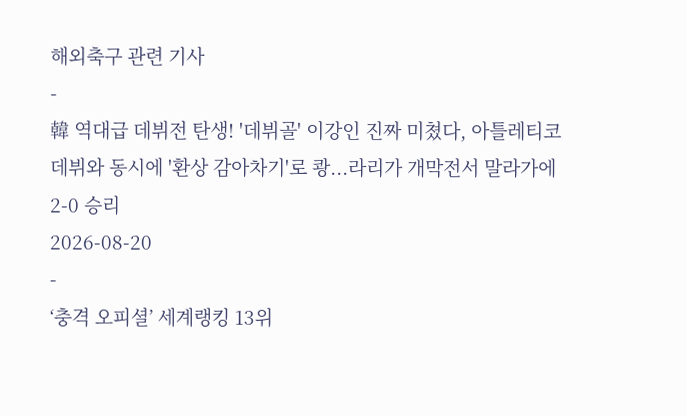해외축구 관련 기사
-
韓 역대급 데뷔전 탄생! '데뷔골' 이강인 진짜 미쳤다, 아틀레티코 데뷔와 동시에 '환상 감아차기'로 쾅...라리가 개막전서 말라가에 2-0 승리
2026-08-20
-
‘충격 오피셜’ 세계랭킹 13위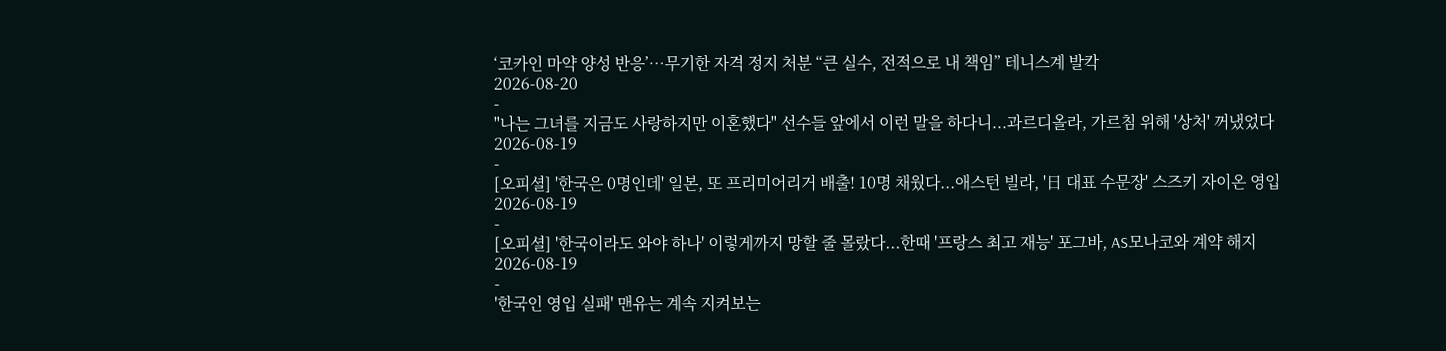‘코카인 마약 양성 반응’…무기한 자격 정지 처분 “큰 실수, 전적으로 내 책임” 테니스계 발칵
2026-08-20
-
"나는 그녀를 지금도 사랑하지만 이혼했다" 선수들 앞에서 이런 말을 하다니...과르디올라, 가르침 위해 '상처' 꺼냈었다
2026-08-19
-
[오피셜] '한국은 0명인데' 일본, 또 프리미어리거 배출! 10명 채웠다...애스턴 빌라, '日 대표 수문장' 스즈키 자이온 영입
2026-08-19
-
[오피셜] '한국이라도 와야 하나' 이렇게까지 망할 줄 몰랐다...한때 '프랑스 최고 재능' 포그바, AS모나코와 계약 해지
2026-08-19
-
'한국인 영입 실패' 맨유는 계속 지켜보는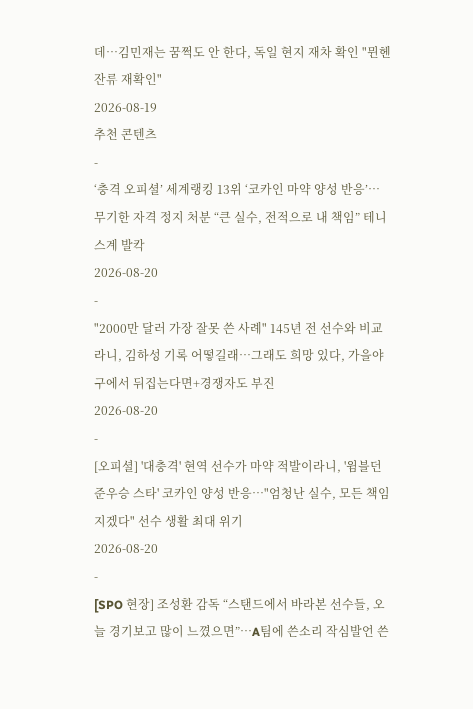데…김민재는 꿈쩍도 안 한다, 독일 현지 재차 확인 "뮌헨 잔류 재확인"
2026-08-19
추천 콘텐츠
-
‘충격 오피셜’ 세계랭킹 13위 ‘코카인 마약 양성 반응’…무기한 자격 정지 처분 “큰 실수, 전적으로 내 책임” 테니스계 발칵
2026-08-20
-
"2000만 달러 가장 잘못 쓴 사례" 145년 전 선수와 비교라니, 김하성 기록 어떻길래…그래도 희망 있다, 가을야구에서 뒤집는다면+경쟁자도 부진
2026-08-20
-
[오피셜] '대충격' 현역 선수가 마약 적발이라니, '윔블던 준우승 스타' 코카인 양성 반응…"엄청난 실수, 모든 책임 지겠다" 선수 생활 최대 위기
2026-08-20
-
[SPO 현장] 조성환 감독 “스탠드에서 바라본 선수들, 오늘 경기보고 많이 느꼈으면”…A팀에 쓴소리 작심발언 쓴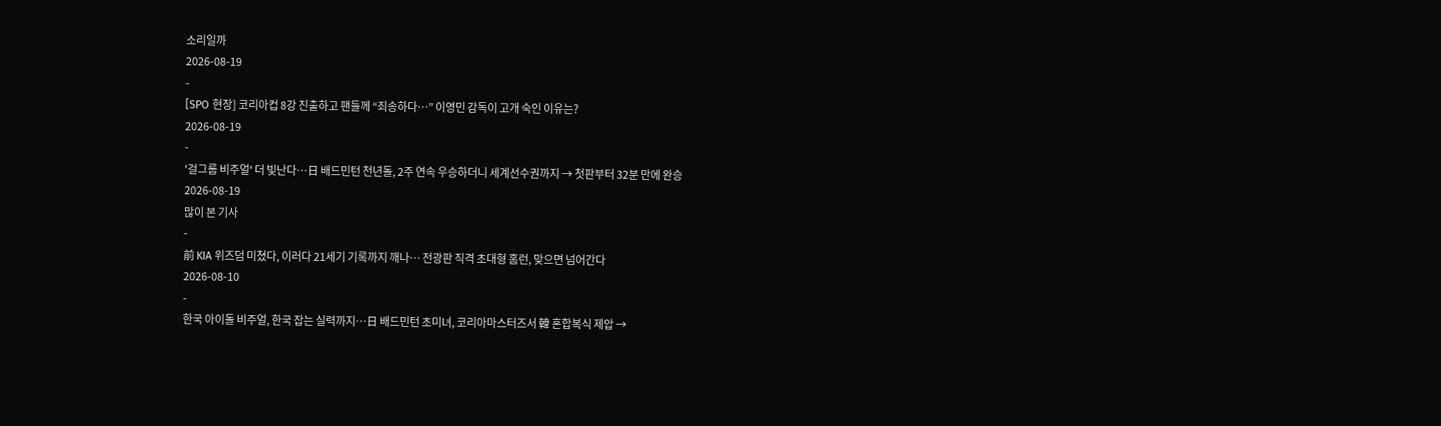소리일까
2026-08-19
-
[SPO 현장] 코리아컵 8강 진출하고 팬들께 “죄송하다…” 이영민 감독이 고개 숙인 이유는?
2026-08-19
-
'걸그룹 비주얼' 더 빛난다…日 배드민턴 천년돌, 2주 연속 우승하더니 세계선수권까지 → 첫판부터 32분 만에 완승
2026-08-19
많이 본 기사
-
前 KIA 위즈덤 미쳤다, 이러다 21세기 기록까지 깨나… 전광판 직격 초대형 홈런, 맞으면 넘어간다
2026-08-10
-
한국 아이돌 비주얼, 한국 잡는 실력까지…日 배드민턴 초미녀, 코리아마스터즈서 韓 혼합복식 제압 →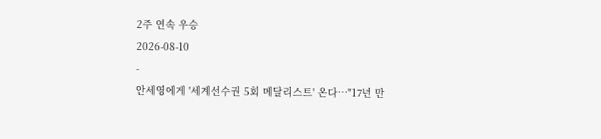2주 연속 우승
2026-08-10
-
안세영에게 '세계선수권 5회 메달리스트' 온다…"17년 만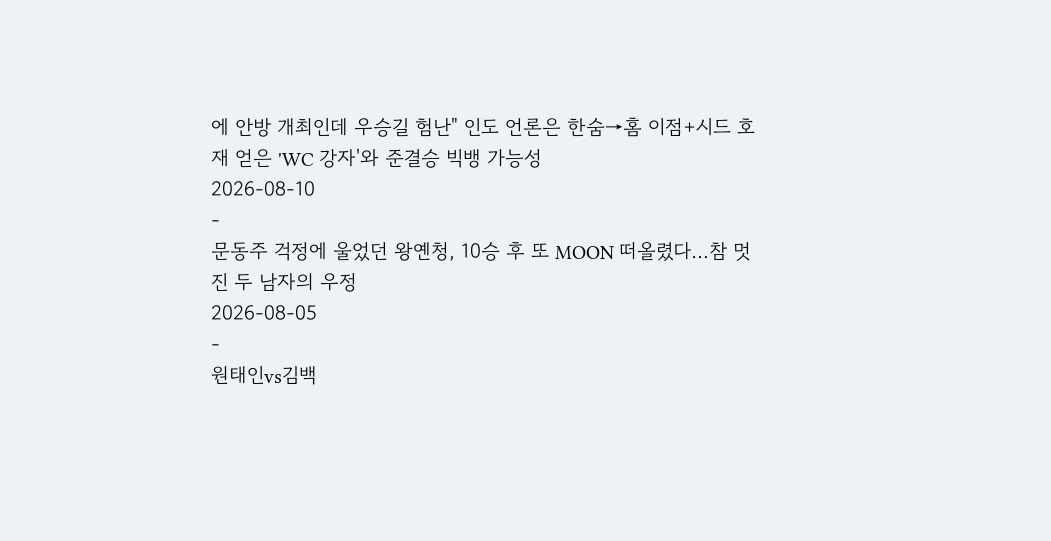에 안방 개최인데 우승길 험난" 인도 언론은 한숨→홈 이점+시드 호재 얻은 'WC 강자'와 준결승 빅뱅 가능성
2026-08-10
-
문동주 걱정에 울었던 왕옌청, 10승 후 또 MOON 떠올렸다…참 멋진 두 남자의 우정
2026-08-05
-
원태인vs김백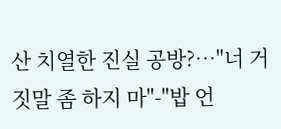산 치열한 진실 공방?…"너 거짓말 좀 하지 마"-"밥 언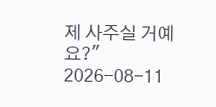제 사주실 거예요?"
2026-08-11